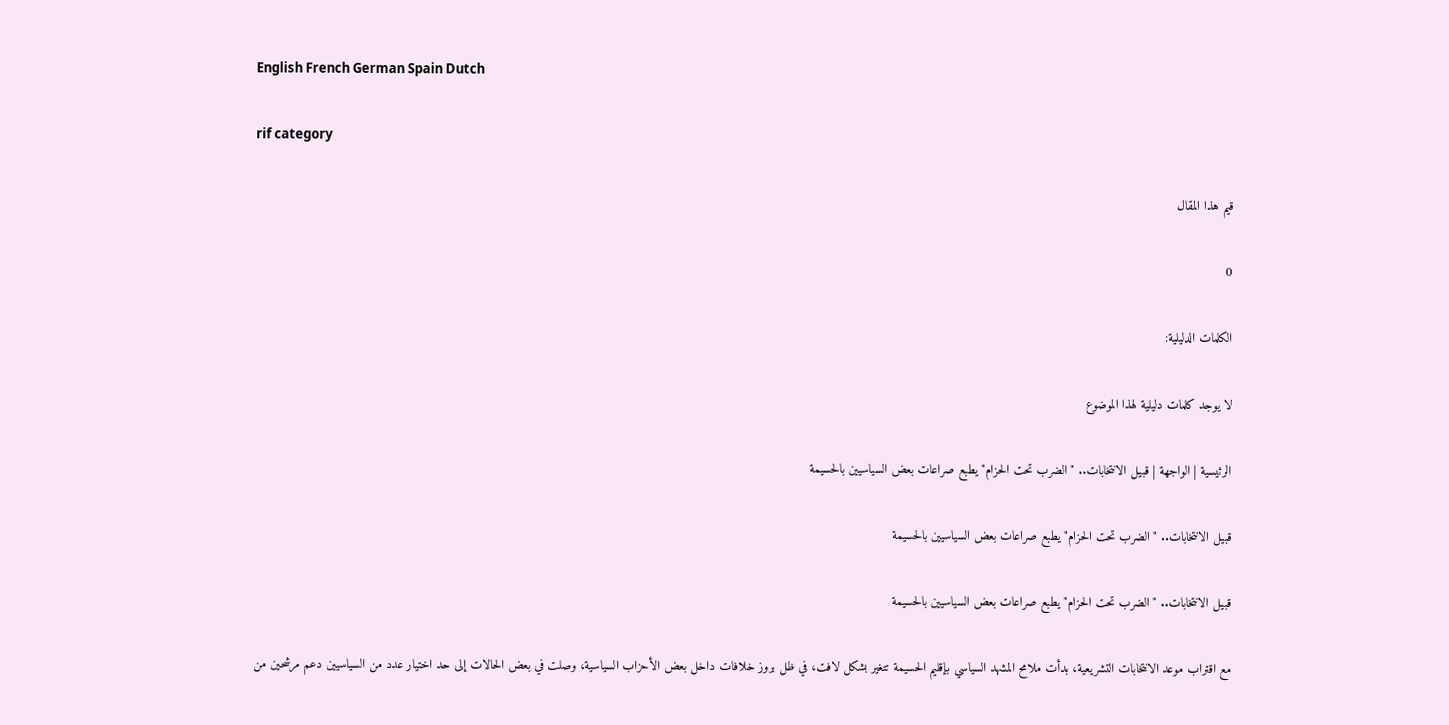English French German Spain Dutch

rif category

قيم هذا المقال

0

الكلمات الدليلية:

لا يوجد كلمات دليلية لهذا الموضوع

الرئيسية | الواجهة | قبيل الانتخابات.. "الضرب تحت الحزام" يطبع صراعات بعض السياسيين بالحسيمة

قبيل الانتخابات.. "الضرب تحت الحزام" يطبع صراعات بعض السياسيين بالحسيمة

قبيل الانتخابات.. "الضرب تحت الحزام" يطبع صراعات بعض السياسيين بالحسيمة

مع اقتراب موعد الانتخابات التشريعية، بدأت ملامح المشهد السياسي بإقليم الحسيمة تتغير بشكل لافت، في ظل بروز خلافات داخل بعض الأحزاب السياسية، وصلت في بعض الحالات إلى حد اختيار عدد من السياسيين دعم مرشحين من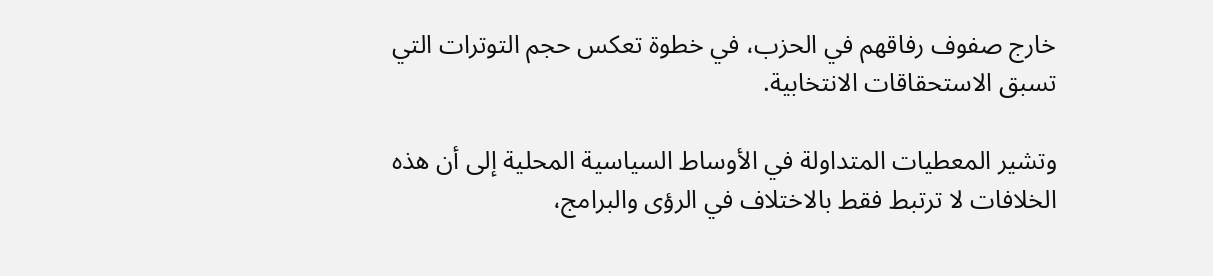خارج صفوف رفاقهم في الحزب، في خطوة تعكس حجم التوترات التي تسبق الاستحقاقات الانتخابية.

وتشير المعطيات المتداولة في الأوساط السياسية المحلية إلى أن هذه الخلافات لا ترتبط فقط بالاختلاف في الرؤى والبرامج،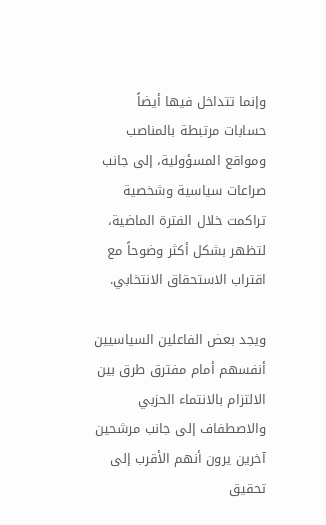وإنما تتداخل فيها أيضاً حسابات مرتبطة بالمناصب ومواقع المسؤولية، إلى جانب صراعات سياسية وشخصية تراكمت خلال الفترة الماضية، لتظهر بشكل أكثر وضوحاً مع اقتراب الاستحقاق الانتخابي.

ويجد بعض الفاعلين السياسيين أنفسهم أمام مفترق طرق بين الالتزام بالانتماء الحزبي والاصطفاف إلى جانب مرشحين آخرين يرون أنهم الأقرب إلى تحقيق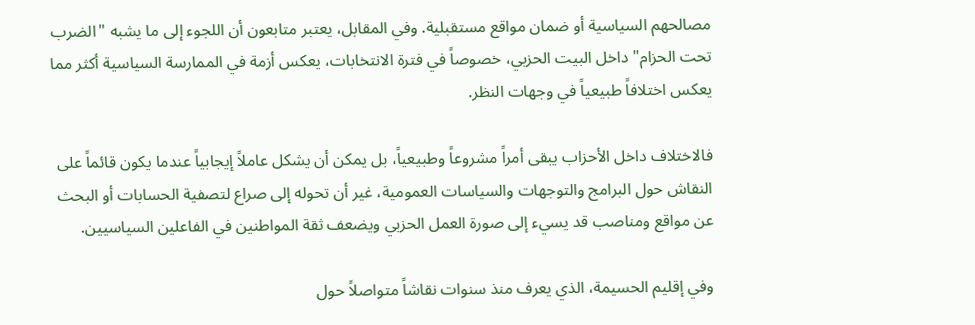مصالحهم السياسية أو ضمان مواقع مستقبلية. وفي المقابل، يعتبر متابعون أن اللجوء إلى ما يشبه "الضرب تحت الحزام" داخل البيت الحزبي، خصوصاً في فترة الانتخابات، يعكس أزمة في الممارسة السياسية أكثر مما يعكس اختلافاً طبيعياً في وجهات النظر.

فالاختلاف داخل الأحزاب يبقى أمراً مشروعاً وطبيعياً، بل يمكن أن يشكل عاملاً إيجابياً عندما يكون قائماً على النقاش حول البرامج والتوجهات والسياسات العمومية، غير أن تحوله إلى صراع لتصفية الحسابات أو البحث عن مواقع ومناصب قد يسيء إلى صورة العمل الحزبي ويضعف ثقة المواطنين في الفاعلين السياسيين.

وفي إقليم الحسيمة، الذي يعرف منذ سنوات نقاشاً متواصلاً حول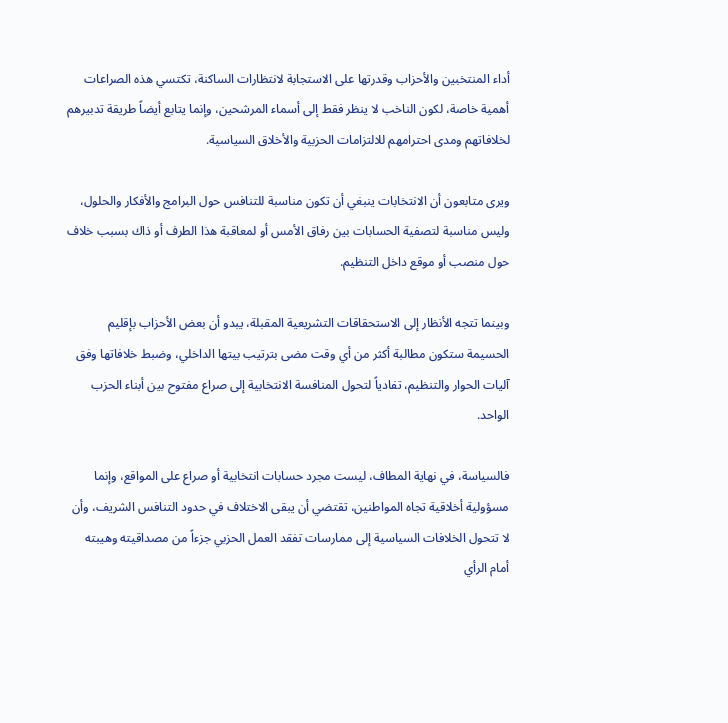أداء المنتخبين والأحزاب وقدرتها على الاستجابة لانتظارات الساكنة، تكتسي هذه الصراعات أهمية خاصة، لكون الناخب لا ينظر فقط إلى أسماء المرشحين، وإنما يتابع أيضاً طريقة تدبيرهم لخلافاتهم ومدى احترامهم للالتزامات الحزبية والأخلاق السياسية.

ويرى متابعون أن الانتخابات ينبغي أن تكون مناسبة للتنافس حول البرامج والأفكار والحلول، وليس مناسبة لتصفية الحسابات بين رفاق الأمس أو لمعاقبة هذا الطرف أو ذاك بسبب خلاف حول منصب أو موقع داخل التنظيم.

وبينما تتجه الأنظار إلى الاستحقاقات التشريعية المقبلة، يبدو أن بعض الأحزاب بإقليم الحسيمة ستكون مطالبة أكثر من أي وقت مضى بترتيب بيتها الداخلي، وضبط خلافاتها وفق آليات الحوار والتنظيم، تفادياً لتحول المنافسة الانتخابية إلى صراع مفتوح بين أبناء الحزب الواحد.

فالسياسة، في نهاية المطاف، ليست مجرد حسابات انتخابية أو صراع على المواقع، وإنما مسؤولية أخلاقية تجاه المواطنين، تقتضي أن يبقى الاختلاف في حدود التنافس الشريف، وأن لا تتحول الخلافات السياسية إلى ممارسات تفقد العمل الحزبي جزءاً من مصداقيته وهيبته أمام الرأي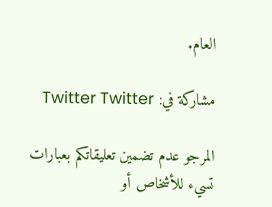العام.

مشاركة في: Twitter Twitter

المرجو عدم تضمين تعليقاتكم بعبارات تسيء للأشخاص أو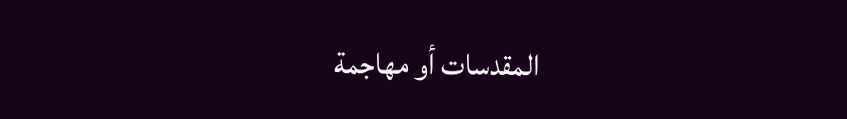المقدسات أو مهاجمة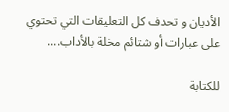الأديان و تحدف كل التعليقات التي تحتوي على عبارات أو شتائم مخلة بالأداب....

للكتابة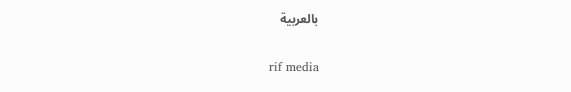بالعربية

rif media